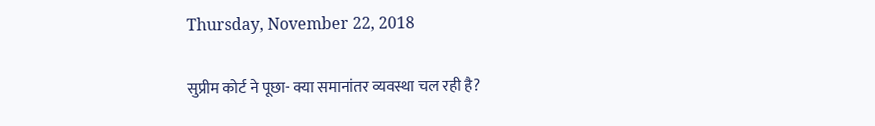Thursday, November 22, 2018

सुप्रीम कोर्ट ने पूछा- क्या समानांतर व्यवस्था चल रही है?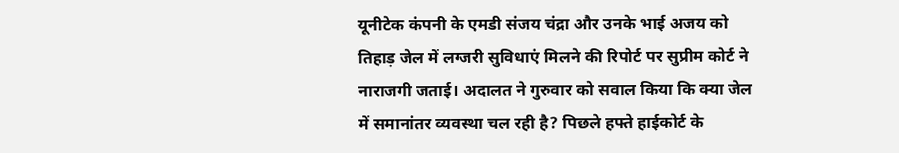यूनीटेक कंपनी के एमडी संजय चंद्रा और उनके भाई अजय को तिहाड़ जेल में लग्जरी सुविधाएं मिलने की रिपोर्ट पर सुप्रीम कोर्ट ने नाराजगी जताई। अदालत ने गुरुवार को सवाल किया कि क्या जेल में समानांतर व्यवस्था चल रही है? पिछले हफ्ते हाईकोर्ट के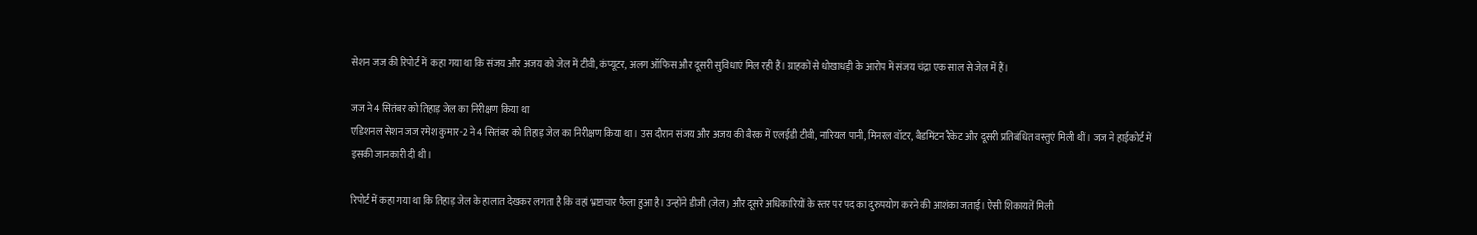सेशन जज की रिपोर्ट में  कहा गया था कि संजय और अजय को जेल में टीवी, कंप्यूटर, अलग ऑफिस और दूसरी सुविधाएं मिल रही हैं। ग्राहकों से धोखाधड़ी के आरोप में संजय चंद्रा एक साल से जेल में हैं।

जज ने 4 सितंबर को तिहाड़ जेल का निरीक्षण किया था
एडिशनल सेशन जज रमेश कुमार-2 ने 4 सितंबर को तिहाड़ जेल का निरीक्षण किया था। उस दौरान संजय और अजय की बैरक में एलईडी टीवी, नारियल पानी, मिनरल वॉटर, बैडमिंटन रैकेट और दूसरी प्रतिबंधित वस्तुएं मिली थीं। जज ने हाईकोर्ट में इसकी जानकारी दी थी।

रिपोर्ट में कहा गया था कि तिहाड़ जेल के हालात देखकर लगता है कि वहां भ्रष्टाचार फैला हुआ है। उन्होंने डीजी (जेल) और दूसरे अधिकारियों के स्तर पर पद का दुरुपयोग करने की आशंका जताई। ऐसी शिकायतें मिली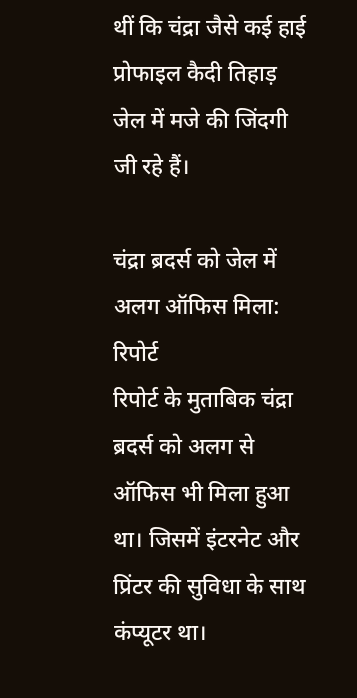थीं कि चंद्रा जैसे कई हाई प्रोफाइल कैदी तिहाड़ जेल में मजे की जिंदगी जी रहे हैं।

चंद्रा ब्रदर्स को जेल में अलग ऑफिस मिला: रिपोर्ट
रिपोर्ट के मुताबिक चंद्रा ब्रदर्स को अलग से ऑफिस भी मिला हुआ था। जिसमें इंटरनेट और प्रिंटर की सुविधा के साथ कंप्यूटर था।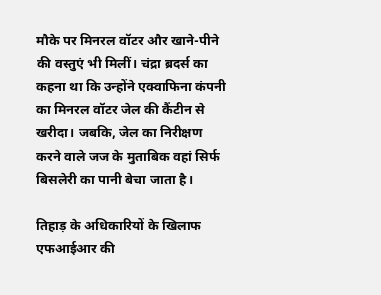मौके पर मिनरल वॉटर और खाने-पीने की वस्तुएं भी मिलीं। चंद्रा ब्रदर्स का कहना था कि उन्होंने एक्वाफिना कंपनी का मिनरल वॉटर जेल की कैंटीन से खरीदा। जबकि, जेल का निरीक्षण करने वाले जज के मुताबिक वहां सिर्फ बिसलेरी का पानी बेचा जाता है।

तिहाड़ के अधिकारियों के खिलाफ एफआईआर की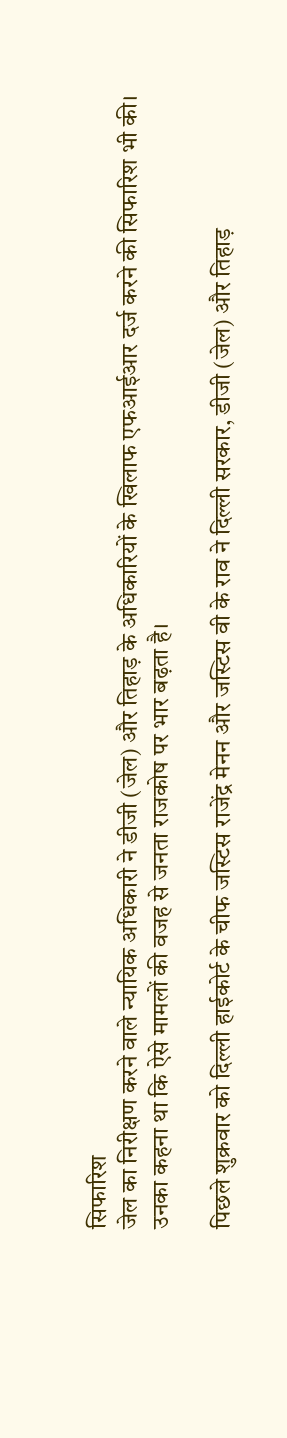सिफारिश
जेल का निरीक्षण करने वाले न्यायिक अधिकारी ने डीजी (जेल) और तिहाड़ के अधिकारियों के खिलाफ एफआईआर दर्ज करने की सिफारिश भी की। उनका कहना था कि ऐसे मामलों की वजह से जनता राजकोष पर भार बढ़ता है।

पिछले शुक्रवार को दिल्ली हाईकोर्ट के चीफ जस्टिस राजेंद्र मेनन और जस्टिस वी के राव ने दिल्ली सरकार, डीजी (जेल) और तिहाड़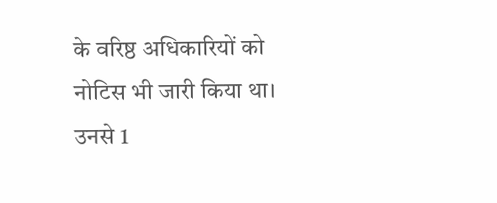के वरिष्ठ अधिकारियों को नोटिस भी जारी किया था। उनसे 1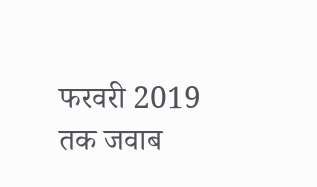फरवरी 2019 तक जवाब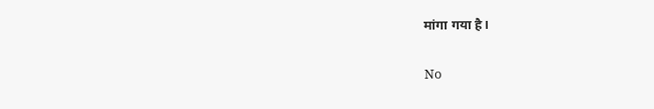मांगा गया है।

No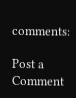comments:

Post a Comment